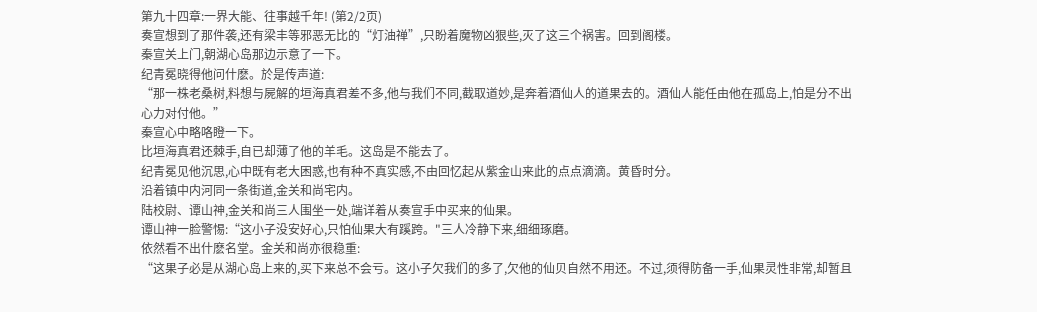第九十四章:一界大能、往事越千年! (第2/2页)
奏宣想到了那件袭,还有梁丰等邪恶无比的“灯油禅”,只盼着魔物凶狠些,灭了这三个祸害。回到阁楼。
秦宣关上门,朝湖心岛那边示意了一下。
纪青冕晓得他问什麽。於是传声道:
“那一株老桑树,料想与屍解的垣海真君差不多,他与我们不同,截取道妙,是奔着酒仙人的道果去的。酒仙人能任由他在孤岛上,怕是分不出心力对付他。”
秦宣心中略咯瞪一下。
比垣海真君还棘手,自已却薄了他的羊毛。这岛是不能去了。
纪青冕见他沉思,心中既有老大困惑,也有种不真实感,不由回忆起从紫金山来此的点点滴滴。黄昏时分。
沿着镇中内河同一条街道,金关和尚宅内。
陆校尉、谭山神,金关和尚三人围坐一处,端详着从奏宣手中买来的仙果。
谭山神一脸警惕:“这小子没安好心,只怕仙果大有蹊跨。"三人冷静下来,细细琢磨。
依然看不出什麽名堂。金关和尚亦很稳重:
“这果子必是从湖心岛上来的,买下来总不会亏。这小子欠我们的多了,欠他的仙贝自然不用还。不过,须得防备一手,仙果灵性非常,却暂且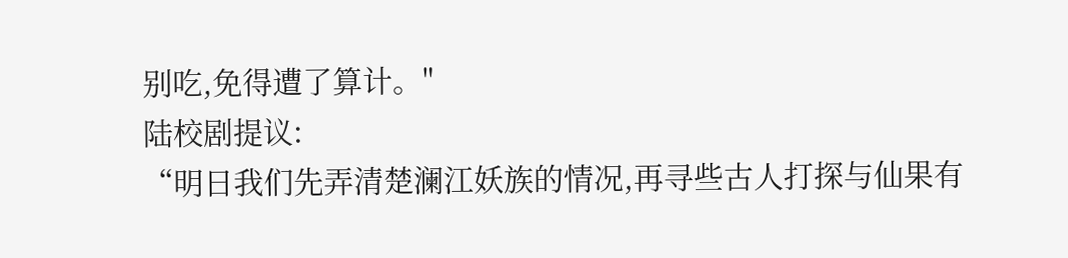别吃,免得遭了算计。"
陆校剧提议:
“明日我们先弄清楚澜江妖族的情况,再寻些古人打探与仙果有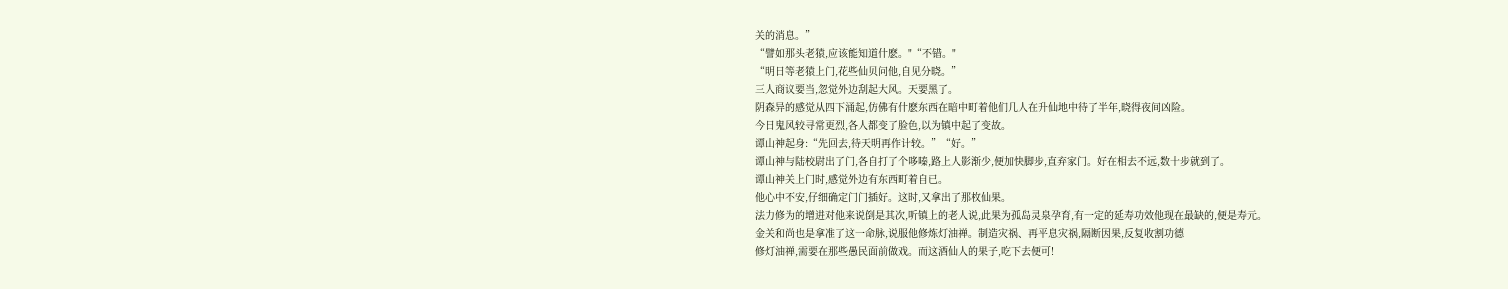关的消息。”
“譬如那头老猿,应该能知道什麽。"“不错。"
“明日等老猿上门,花些仙贝问他,自见分晓。”
三人商议要当,忽觉外边刮起大风。天要黑了。
阴森异的感觉从四下涌起,仿佛有什麽东西在暗中町着他们几人在升仙地中待了半年,晓得夜间凶险。
今日鬼风较寻常更烈,各人都变了脸色,以为镇中起了变故。
谭山神起身:“先回去,待天明再作计较。”“好。”
谭山神与陆校尉出了门,各自打了个哆嗪,路上人影渐少,便加快脚步,直弃家门。好在相去不远,数十步就到了。
谭山神关上门时,感觉外边有东西町着自已。
他心中不安,仔细确定门门插好。这时,又拿出了那枚仙果。
法力修为的增进对他来说倒是其次,听镇上的老人说,此果为孤岛灵泉孕育,有一定的延寿功效他现在最缺的,便是寿元。
金关和尚也是拿准了这一命脉,说服他修炼灯油禅。制造灾祸、再平息灾祸,隔断因果,反复收割功德
修灯油禅,需要在那些愚民面前做戏。而这酒仙人的果子,吃下去便可!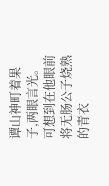谭山神町着果子,两眼言光。可想到在他眼前将无肠公子烧熟的青衣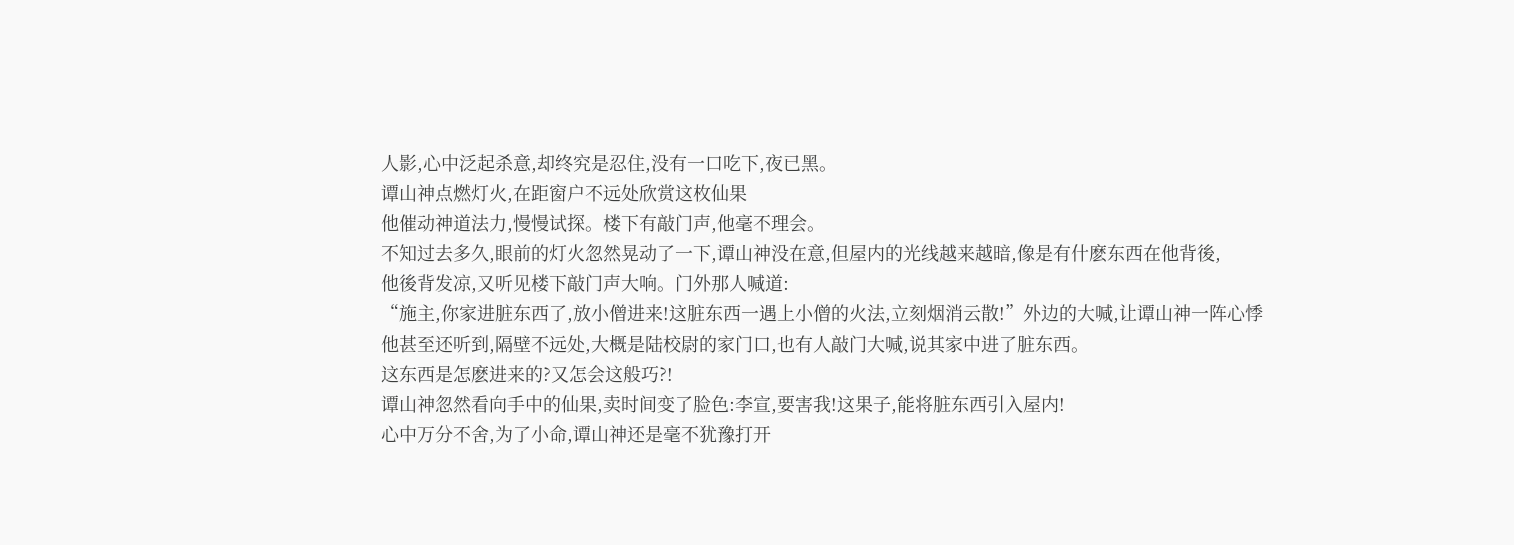人影,心中泛起杀意,却终究是忍住,没有一口吃下,夜已黑。
谭山神点燃灯火,在距窗户不远处欣赏这枚仙果
他催动神道法力,慢慢试探。楼下有敲门声,他毫不理会。
不知过去多久,眼前的灯火忽然晃动了一下,谭山神没在意,但屋内的光线越来越暗,像是有什麽东西在他背後,
他後背发凉,又听见楼下敲门声大响。门外那人喊道:
“施主,你家进脏东西了,放小僧进来!这脏东西一遇上小僧的火法,立刻烟消云散!”外边的大喊,让谭山神一阵心悸
他甚至还听到,隔壁不远处,大概是陆校尉的家门口,也有人敲门大喊,说其家中进了脏东西。
这东西是怎麽进来的?又怎会这般巧?!
谭山神忽然看向手中的仙果,卖时间变了脸色:李宣,要害我!这果子,能将脏东西引入屋内!
心中万分不舍,为了小命,谭山神还是毫不犹豫打开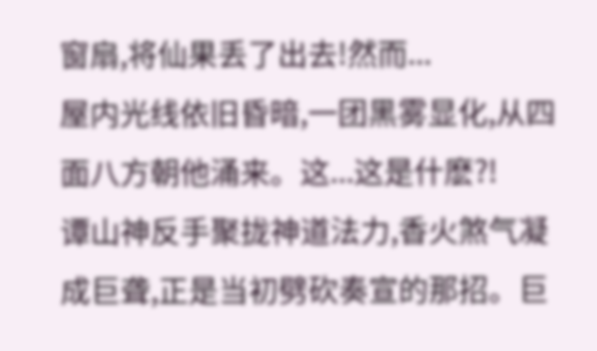窗扇,将仙果丢了出去!然而...
屋内光线依旧昏暗,一团黑雾显化,从四面八方朝他涌来。这...这是什麽?!
谭山神反手聚拢神道法力,香火煞气凝成巨聋,正是当初劈砍奏宣的那招。巨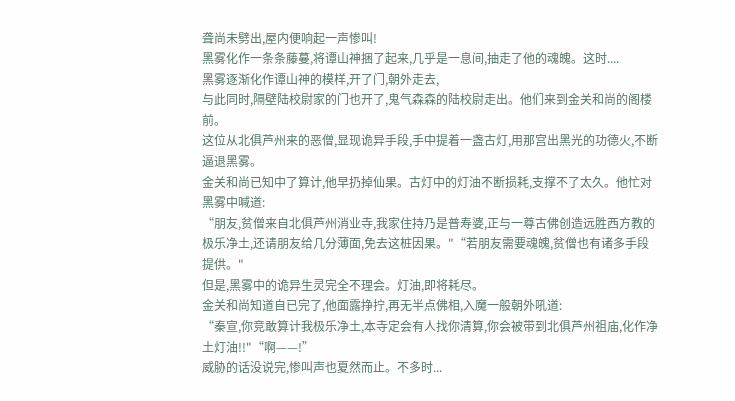聋尚未劈出,屋内便响起一声惨叫!
黑雾化作一条条藤蔓,将谭山神捆了起来,几乎是一息间,抽走了他的魂魄。这时....
黑雾逐渐化作谭山神的模样,开了门,朝外走去,
与此同时,隔壁陆校尉家的门也开了,鬼气森森的陆校尉走出。他们来到金关和尚的阁楼前。
这位从北俱芦州来的恶僧,显现诡异手段,手中提着一盏古灯,用那宫出黑光的功德火,不断逼退黑雾。
金关和尚已知中了算计,他早扔掉仙果。古灯中的灯油不断损耗,支撑不了太久。他忙对黑雾中喊道:
“朋友,贫僧来自北俱芦州消业寺,我家住持乃是普寿婆,正与一尊古佛创造远胜西方教的极乐净土,还请朋友给几分薄面,免去这桩因果。"“若朋友需要魂魄,贫僧也有诸多手段提供。"
但是,黑雾中的诡异生灵完全不理会。灯油,即将耗尽。
金关和尚知道自已完了,他面露挣拧,再无半点佛相,入魔一般朝外吼道:
“秦宣,你竞敢算计我极乐净土,本寺定会有人找你清算,你会被带到北俱芦州祖庙,化作净土灯油!!"“啊——!”
威胁的话没说完,惨叫声也夏然而止。不多时...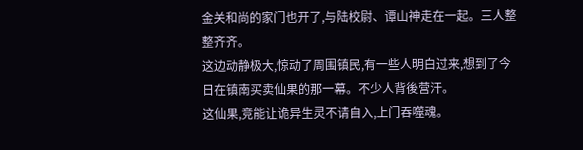金关和尚的家门也开了,与陆校尉、谭山神走在一起。三人整整齐齐。
这边动静极大,惊动了周围镇民,有一些人明白过来,想到了今日在镇南买卖仙果的那一幕。不少人背後营汗。
这仙果,竞能让诡异生灵不请自入,上门吞噬魂。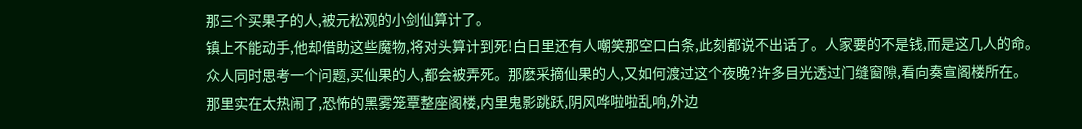那三个买果子的人,被元松观的小剑仙算计了。
镇上不能动手,他却借助这些魔物,将对头算计到死!白日里还有人嘲笑那空口白条,此刻都说不出话了。人家要的不是钱,而是这几人的命。
众人同时思考一个问题,买仙果的人,都会被弄死。那麽采摘仙果的人,又如何渡过这个夜晚?许多目光透过门缝窗隙,看向奏宣阁楼所在。
那里实在太热闹了,恐怖的黑雾笼覃整座阁楼,内里鬼影跳跃,阴风哗啦啦乱响,外边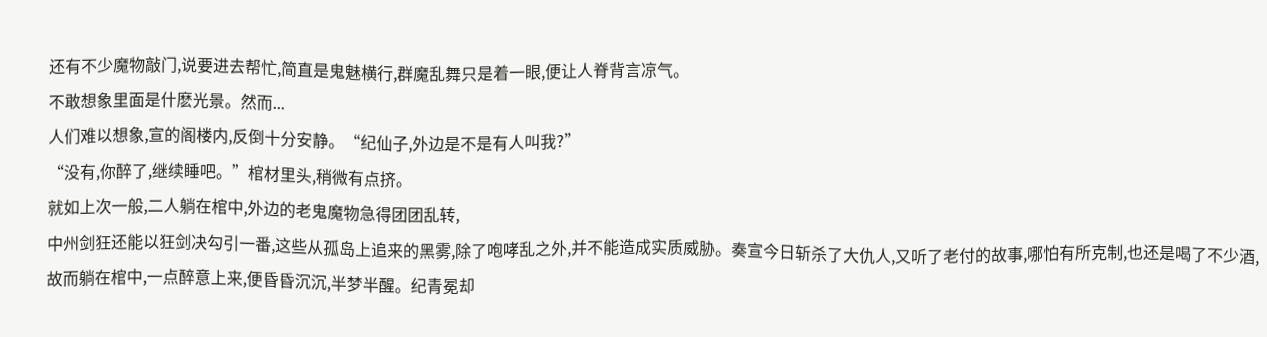还有不少魔物敲门,说要进去帮忙,简直是鬼魅横行,群魔乱舞只是着一眼,便让人脊背言凉气。
不敢想象里面是什麽光景。然而...
人们难以想象,宣的阁楼内,反倒十分安静。“纪仙子,外边是不是有人叫我?”
“没有,你醉了,继续睡吧。”棺材里头,稍微有点挤。
就如上次一般,二人躺在棺中,外边的老鬼魔物急得团团乱转,
中州剑狂还能以狂剑决勾引一番,这些从孤岛上追来的黑雾,除了咆哮乱之外,并不能造成实质威胁。奏宣今日斩杀了大仇人,又听了老付的故事,哪怕有所克制,也还是喝了不少酒,
故而躺在棺中,一点醉意上来,便昏昏沉沉,半梦半醒。纪青冕却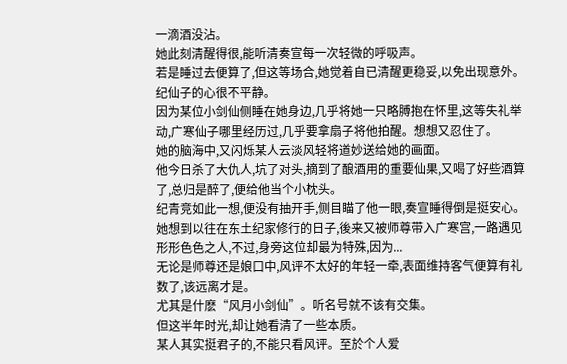一滴酒没沾。
她此刻清醒得很,能听清奏宣每一次轻微的呼吸声。
若是睡过去便算了,但这等场合,她觉着自已清醒更稳妥,以免出现意外。纪仙子的心很不平静。
因为某位小剑仙侧睡在她身边,几乎将她一只略膊抱在怀里,这等失礼举动,广寒仙子哪里经历过,几乎要拿扇子将他拍醒。想想又忍住了。
她的脑海中,又闪烁某人云淡风轻将道妙送给她的画面。
他今日杀了大仇人,坑了对头,摘到了酿酒用的重要仙果,又喝了好些酒算了,总归是醉了,便给他当个小枕头。
纪青竞如此一想,便没有抽开手,侧目瞄了他一眼,奏宣睡得倒是挺安心。
她想到以往在东土纪家修行的日子,後来又被师尊带入广寒宫,一路遇见形形色色之人,不过,身旁这位却最为特殊,因为...
无论是师尊还是娘口中,风评不太好的年轻一牵,表面维持客气便算有礼数了,该远离才是。
尤其是什麽“风月小剑仙”。听名号就不该有交集。
但这半年时光,却让她看清了一些本质。
某人其实挺君子的,不能只看风评。至於个人爱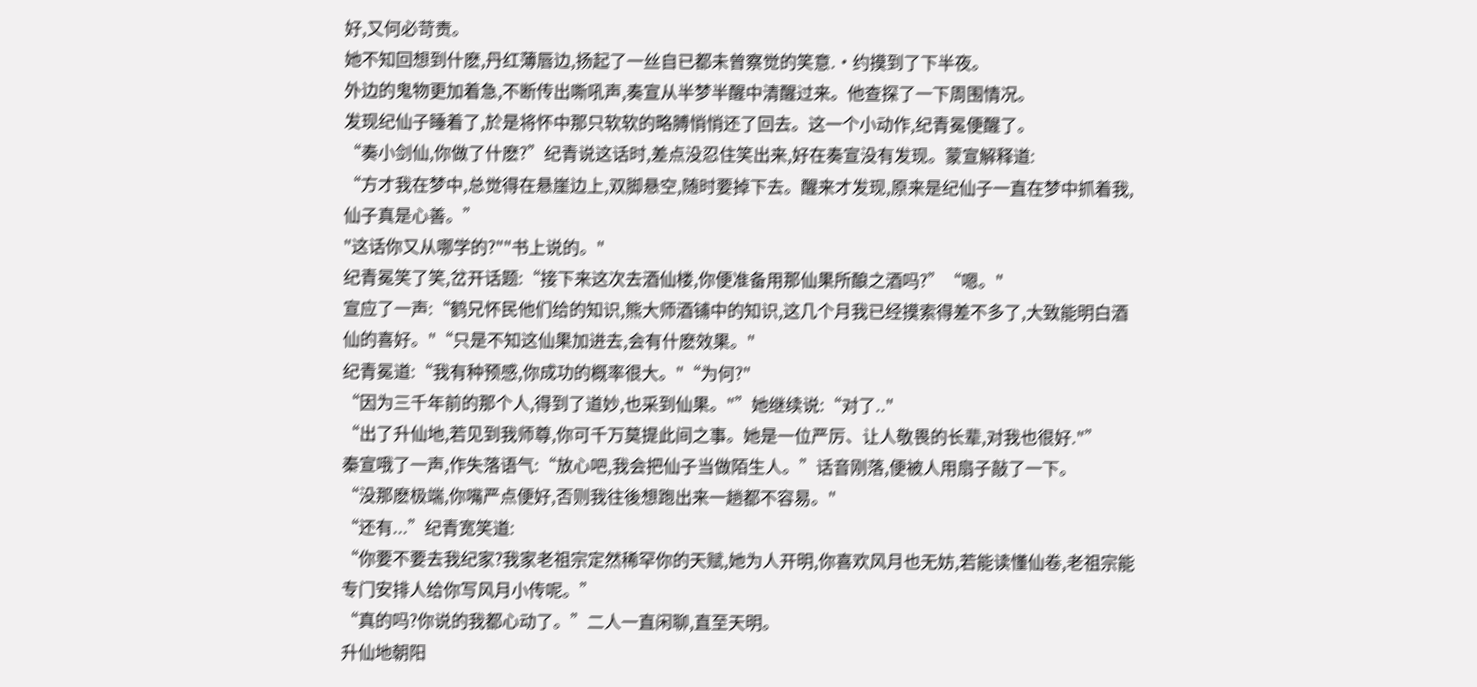好,又何必苛责。
她不知回想到什麽,丹红薄唇边,扬起了一丝自已都未曾察觉的笑意.·约摸到了下半夜。
外边的鬼物更加着急,不断传出嘶吼声,奏宣从半梦半醒中清醒过来。他查探了一下周围情况。
发现纪仙子睡着了,於是将怀中那只软软的略膊悄悄还了回去。这一个小动作,纪青冕便醒了。
“奏小剑仙,你做了什麽?”纪青说这话时,差点没忍住笑出来,好在奏宣没有发现。蒙宣解释道:
“方才我在梦中,总觉得在悬崖边上,双脚悬空,随时要掉下去。醒来才发现,原来是纪仙子一直在梦中抓着我,仙子真是心善。”
"这话你又从哪学的?""书上说的。"
纪青冕笑了笑,岔开话题:“接下来这次去酒仙楼,你便准备用那仙果所酿之酒吗?”“嗯。"
宣应了一声:“鹤兄怀民他们给的知识,熊大师酒铺中的知识,这几个月我已经摸索得差不多了,大致能明白酒仙的喜好。"“只是不知这仙果加进去,会有什麽效果。"
纪青冕道:“我有种预感,你成功的概率很大。"“为何?"
“因为三千年前的那个人,得到了道妙,也采到仙果。"”她继续说:“对了.."
“出了升仙地,若见到我师尊,你可千万莫提此间之事。她是一位严厉、让人敬畏的长辈,对我也很好."”
秦宣哦了一声,作失落语气:“放心吧,我会把仙子当做陌生人。”话音刚落,便被人用扇子敲了一下。
“没那麽极端,你嘴严点便好,否则我往後想跑出来一趟都不容易。"
“还有...”纪青宽笑道:
“你要不要去我纪家?我家老祖宗定然稀罕你的天赋,她为人开明,你喜欢风月也无妨,若能读懂仙卷,老祖宗能专门安排人给你写风月小传呢。”
“真的吗?你说的我都心动了。”二人一直闲聊,直至天明。
升仙地朝阳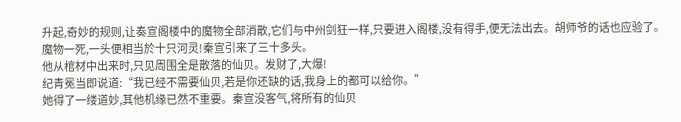升起,奇妙的规则,让奏宣阁楼中的魔物全部消散,它们与中州剑狂一样,只要进入阁楼,没有得手,便无法出去。胡师爷的话也应验了。
魔物一死,一头便相当於十只河灵!秦宣引来了三十多头。
他从棺材中出来时,只见周围全是散落的仙贝。发财了,大爆!
纪青冕当即说道:“我已经不需要仙贝,若是你还缺的话,我身上的都可以给你。”
她得了一缕道妙,其他机缘已然不重要。秦宣没客气,将所有的仙贝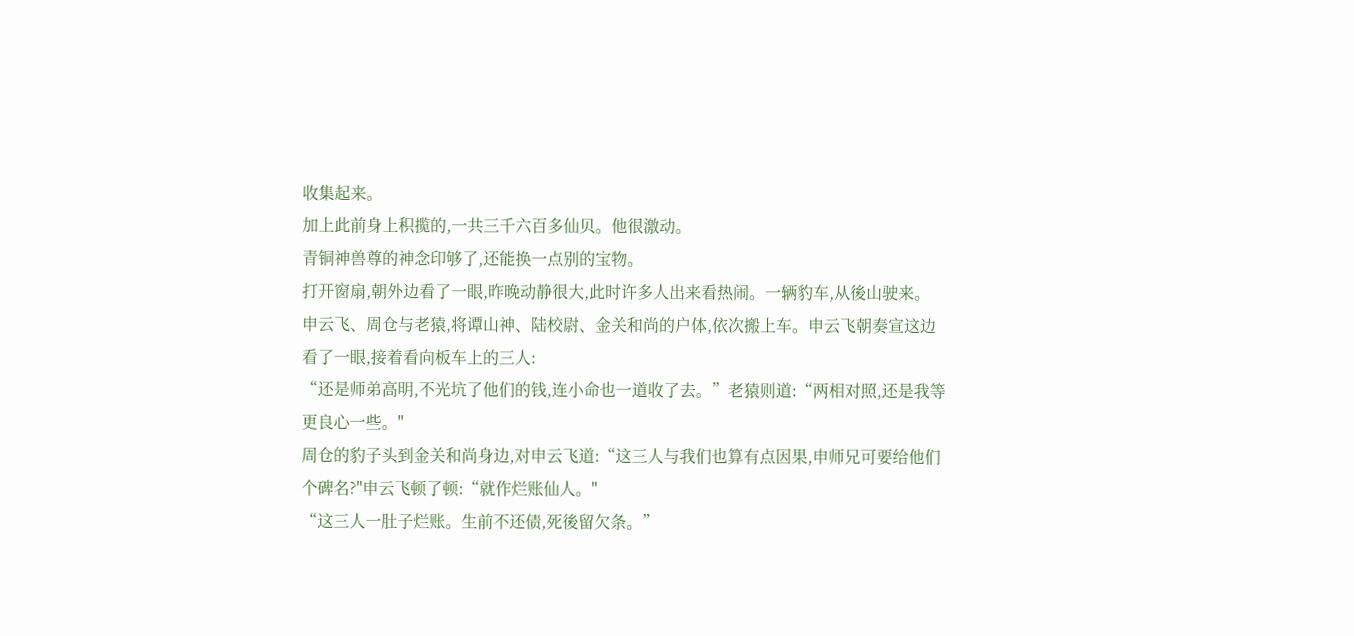收集起来。
加上此前身上积揽的,一共三千六百多仙贝。他很激动。
青铜神兽尊的神念印够了,还能换一点别的宝物。
打开窗扇,朝外边看了一眼,昨晚动静很大,此时许多人出来看热闹。一辆豹车,从後山驶来。
申云飞、周仓与老猿,将谭山神、陆校尉、金关和尚的户体,依次搬上车。申云飞朝奏宣这边看了一眼,接着看向板车上的三人:
“还是师弟高明,不光坑了他们的钱,连小命也一道收了去。”老猿则道:“两相对照,还是我等更良心一些。"
周仓的豹子头到金关和尚身边,对申云飞道:“这三人与我们也算有点因果,申师兄可要给他们个碑名?"申云飞顿了顿:“就作烂账仙人。"
“这三人一肚子烂账。生前不还债,死後留欠条。”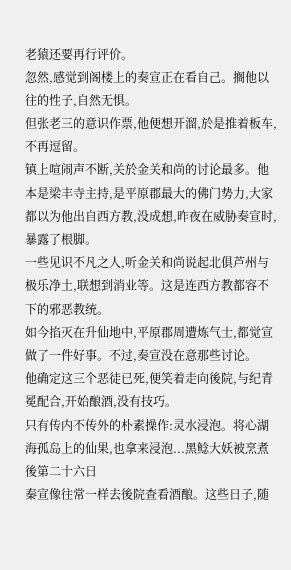老猿还要再行评价。
忽然,感觉到阁楼上的奏宣正在看自己。搁他以往的性子,自然无惧。
但张老三的意识作票,他便想开溜,於是推着板车,不再逗留。
镇上喧闹声不断,关於金关和尚的讨论最多。他本是梁丰寺主持,是平原郡最大的佛门势力,大家都以为他出自西方教,没成想,昨夜在威胁奏宣时,暴露了根脚。
一些见识不凡之人,听金关和尚说起北俱芦州与极乐净土,联想到消业等。这是连西方教都容不下的邪恶教统。
如今掐灭在升仙地中,平原郡周遭炼气士,都觉宣做了一件好事。不过,奏宣没在意那些讨论。
他确定这三个恶徒已死,便笑着走向後院,与纪青冕配合,开始酿酒,没有技巧。
只有传内不传外的朴素操作:灵水浸泡。将心湖海孤岛上的仙果,也拿来浸泡...黑鲶大妖被烹煮後第二十六日
秦宣像往常一样去後院查看酒酿。这些日子,随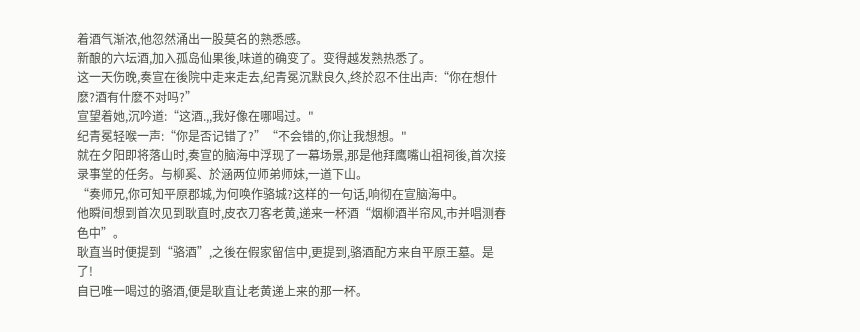着酒气渐浓,他忽然涌出一股莫名的熟悉感。
新酿的六坛酒,加入孤岛仙果後,味道的确变了。变得越发熟热悉了。
这一天伤晚,奏宣在後院中走来走去,纪青冕沉默良久,终於忍不住出声:“你在想什麽?酒有什麽不对吗?”
宣望着她,沉吟道:“这酒.,,我好像在哪喝过。"
纪青冕轻喉一声:“你是否记错了?”“不会错的,你让我想想。"
就在夕阳即将落山时,奏宣的脑海中浮现了一幕场景,那是他拜鹰嘴山祖祠後,首次接录事堂的任务。与柳奚、於涵两位师弟师妹,一道下山。
“奏师兄,你可知平原郡城,为何唤作骆城?这样的一句话,响彻在宣脑海中。
他瞬间想到首次见到耿直时,皮衣刀客老黄,递来一杯酒“烟柳酒半帘风,市并唱测春色中”。
耿直当时便提到“骆酒”,之後在假家留信中,更提到,骆酒配方来自平原王墓。是了!
自已唯一喝过的骆酒,便是耿直让老黄递上来的那一杯。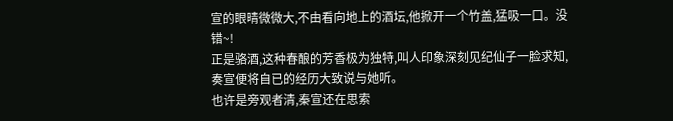宣的眼晴微微大,不由看向地上的酒坛,他掀开一个竹盖,猛吸一口。没错~!
正是骆酒,这种春酿的芳香极为独特,叫人印象深刻见纪仙子一脸求知,奏宣便将自已的经历大致说与她听。
也许是旁观者清,秦宣还在思索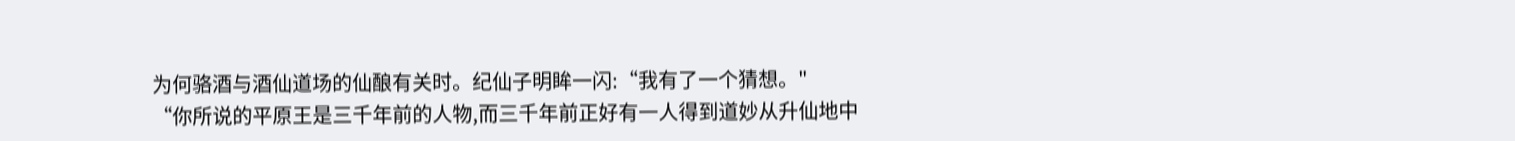为何骆酒与酒仙道场的仙酿有关时。纪仙子明眸一闪:“我有了一个猜想。"
“你所说的平原王是三千年前的人物,而三千年前正好有一人得到道妙从升仙地中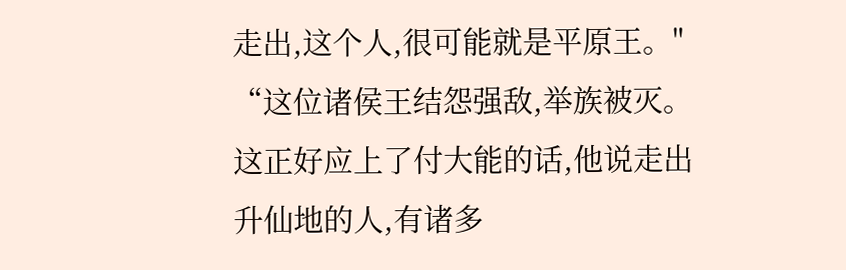走出,这个人,很可能就是平原王。"
“这位诸侯王结怨强敌,举族被灭。这正好应上了付大能的话,他说走出升仙地的人,有诸多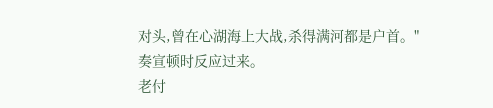对头,曾在心湖海上大战,杀得满河都是户首。"奏宣顿时反应过来。
老付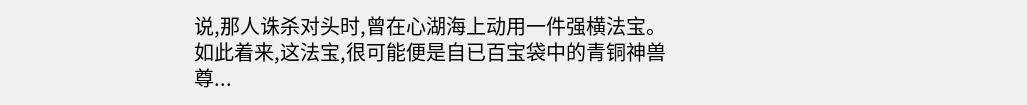说,那人诛杀对头时,曾在心湖海上动用一件强横法宝。如此着来,这法宝,很可能便是自已百宝袋中的青铜神兽尊...